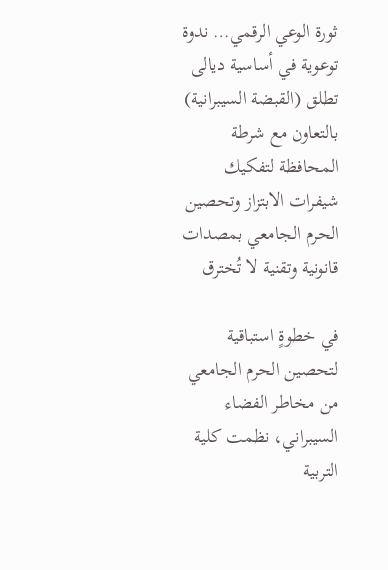ثورة الوعي الرقمي… ندوة توعوية في أساسية ديالى تطلق (القبضة السيبرانية) بالتعاون مع شرطة المحافظة لتفكيك شيفرات الابتزاز وتحصين الحرم الجامعي بمصدات قانونية وتقنية لا تُخترق

في خطوةٍ استباقية لتحصين الحرم الجامعي من مخاطر الفضاء السيبراني، نظمت كلية التربية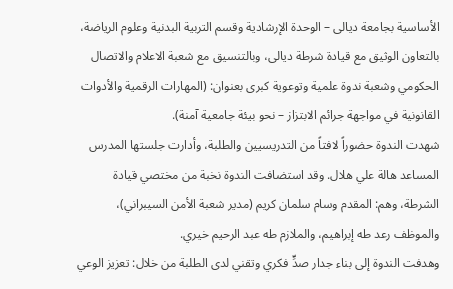الأساسية بجامعة ديالى – الوحدة الإرشادية وقسم التربية البدنية وعلوم الرياضة، بالتعاون الوثيق مع قيادة شرطة ديالى، وبالتنسيق مع شعبة الاعلام والاتصال الحكومي وشعبة ندوة علمية وتوعوية كبرى بعنوان: (المهارات الرقمية والأدوات القانونية في مواجهة جرائم الابتزاز – نحو بيئة جامعية آمنة).
شهدت الندوة حضوراً لافتاً من التدريسيين والطلبة، وأدارت جلستها المدرس المساعد هالة علي هلال. وقد استضافت الندوة نخبة من مختصي قيادة الشرطة، وهم: المقدم وسام سلمان كريم (مدير شعبة الأمن السيبراني)، والموظف رعد طه إبراهيم، والملازم طه عبد الرحيم خيري.
وهدفت الندوة إلى بناء جدار صدٍّ فكري وتقني لدى الطلبة من خلال: تعزيز الوعي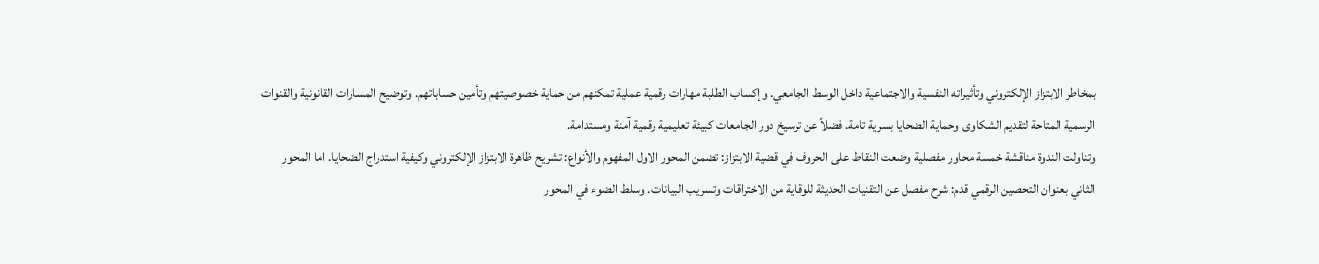بمخاطر الابتزاز الإلكتروني وتأثيراته النفسية والاجتماعية داخل الوسط الجامعي. وإكساب الطلبة مهارات رقمية عملية تمكنهم من حماية خصوصيتهم وتأمين حساباتهم. وتوضيح المسارات القانونية والقنوات الرسمية المتاحة لتقديم الشكاوى وحماية الضحايا بسرية تامة. فضلاً عن ترسيخ دور الجامعات كبيئة تعليمية رقمية آمنة ومستدامة.
وتناولت الندوة مناقشة خمسة محاور مفصلية وضعت النقاط على الحروف في قضية الابتزاز: تضمن المحور الاول المفهوم والأنواع: تشريح ظاهرة الابتزاز الإلكتروني وكيفية استدراج الضحايا. اما المحور الثاني بعنوان التحصين الرقمي قدم: شرح مفصل عن التقنيات الحديثة للوقاية من الاختراقات وتسريب البيانات. وسلط الضوء في المحور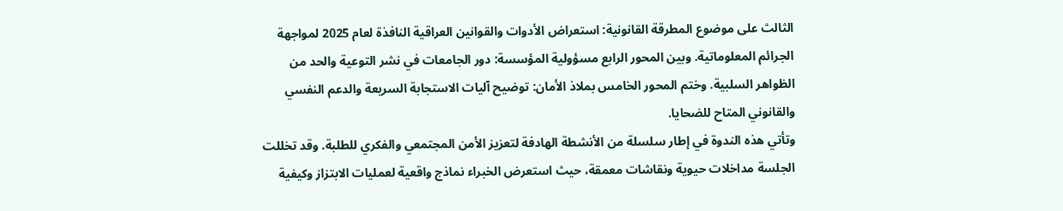الثالث على موضوع المطرقة القانونية: استعراض الأدوات والقوانين العراقية النافذة لعام 2025 لمواجهة الجرائم المعلوماتية. وبين المحور الرابع مسؤولية المؤسسة: دور الجامعات في نشر التوعية والحد من الظواهر السلبية. وختم المحور الخامس بملاذ الأمان: توضيح آليات الاستجابة السريعة والدعم النفسي والقانوني المتاح للضحايا.
وتأتي هذه الندوة في إطار سلسلة من الأنشطة الهادفة لتعزيز الأمن المجتمعي والفكري للطلبة. وقد تخللت الجلسة مداخلات حيوية ونقاشات معمقة، حيث استعرض الخبراء نماذج واقعية لعمليات الابتزاز وكيفية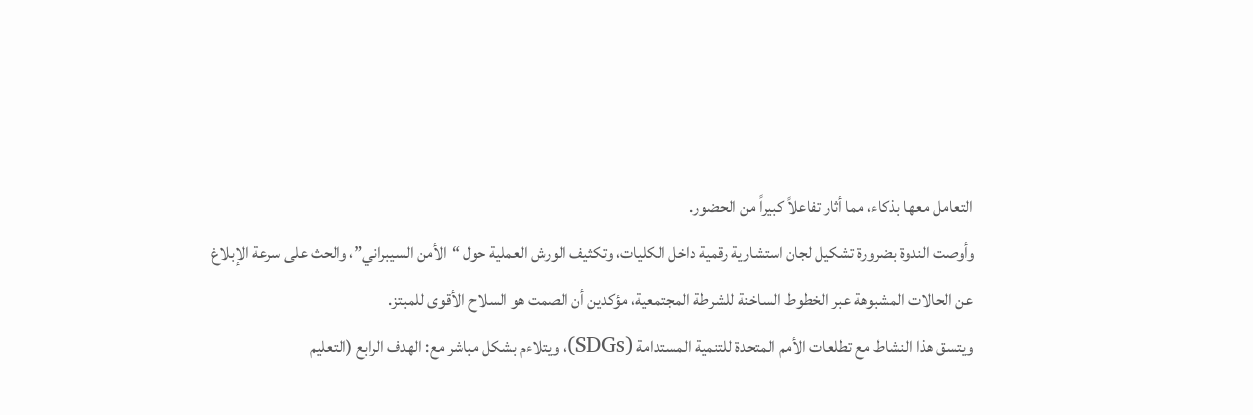التعامل معها بذكاء، مما أثار تفاعلاً كبيراً من الحضور.
وأوصت الندوة بضرورة تشكيل لجان استشارية رقمية داخل الكليات، وتكثيف الورش العملية حول “الأمن السيبراني”، والحث على سرعة الإبلاغ عن الحالات المشبوهة عبر الخطوط الساخنة للشرطة المجتمعية، مؤكدين أن الصمت هو السلاح الأقوى للمبتز.
ويتسق هذا النشاط مع تطلعات الأمم المتحدة للتنمية المستدامة (SDGs)، ويتلاءم بشكل مباشر مع: الهدف الرابع (التعليم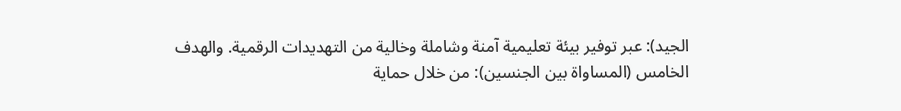الجيد): عبر توفير بيئة تعليمية آمنة وشاملة وخالية من التهديدات الرقمية. والهدف الخامس (المساواة بين الجنسين): من خلال حماية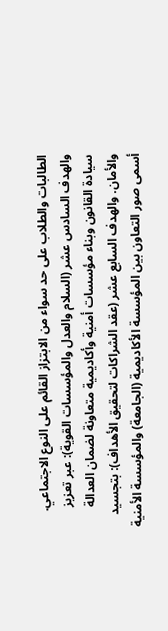الطالبات والطلاب على حد سواء من الابتزاز القائم على النوع الاجتماعي. والهدف السادس عشر (السلام والعدل والمؤسسات القوية): عبر تعزيز سيادة القانون وبناء مؤسسات أمنية وأكاديمية متعاونة لضمان العدالة والأمان. والهدف السابع عشر (عقد الشراكات لتحقيق الأهداف): بتجسيد أسمى صور التعاون بين المؤسسة الأكاديمية (الجامعة) والمؤسسة الأمنية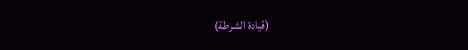(قيادة الشرطة)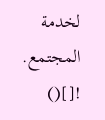لخدمة المجتمع.
![]()